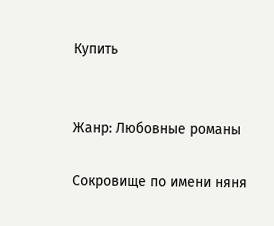Купить


Жанр: Любовные романы

Сокровище по имени няня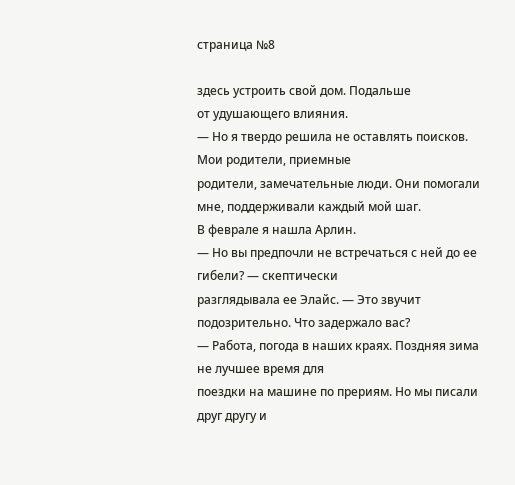страница №8

здесь устроить свой дом. Подальше
от удушающего влияния.
— Но я твердо решила не оставлять поисков. Мои родители, приемные
родители, замечательные люди. Они помогали мне, поддерживали каждый мой шаг.
В феврале я нашла Арлин.
— Но вы предпочли не встречаться с ней до ее гибели? — скептически
разглядывала ее Элайс. — Это звучит подозрительно. Что задержало вас?
— Работа, погода в наших краях. Поздняя зима не лучшее время для
поездки на машине по прериям. Но мы писали друг другу и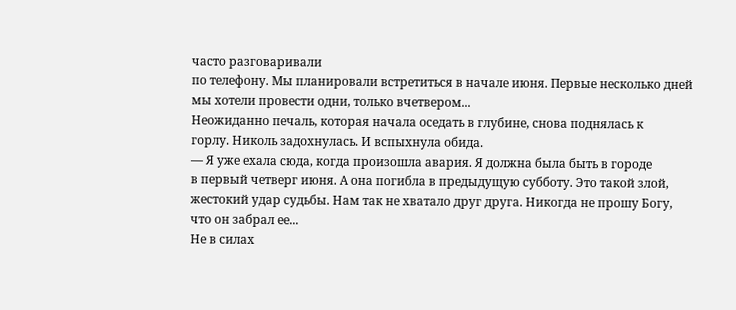часто разговаривали
по телефону. Мы планировали встретиться в начале июня. Первые несколько дней
мы хотели провести одни, только вчетвером...
Неожиданно печаль, которая начала оседать в глубине, снова поднялась к
горлу. Николь задохнулась. И вспыхнула обида.
— Я уже ехала сюда, когда произошла авария. Я должна была быть в городе
в первый четверг июня. А она погибла в предыдущую субботу. Это такой злой,
жестокий удар судьбы. Нам так не хватало друг друга. Никогда не прошу Богу,
что он забрал ее...
Не в силах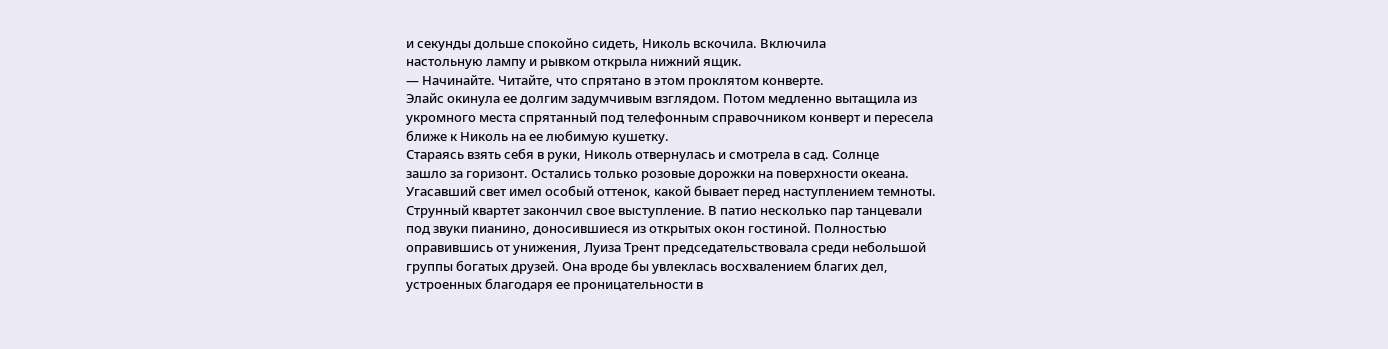и секунды дольше спокойно сидеть, Николь вскочила. Включила
настольную лампу и рывком открыла нижний ящик.
— Начинайте. Читайте, что спрятано в этом проклятом конверте.
Элайс окинула ее долгим задумчивым взглядом. Потом медленно вытащила из
укромного места спрятанный под телефонным справочником конверт и пересела
ближе к Николь на ее любимую кушетку.
Стараясь взять себя в руки, Николь отвернулась и смотрела в сад. Солнце
зашло за горизонт. Остались только розовые дорожки на поверхности океана.
Угасавший свет имел особый оттенок, какой бывает перед наступлением темноты.
Струнный квартет закончил свое выступление. В патио несколько пар танцевали
под звуки пианино, доносившиеся из открытых окон гостиной. Полностью
оправившись от унижения, Луиза Трент председательствовала среди небольшой
группы богатых друзей. Она вроде бы увлеклась восхвалением благих дел,
устроенных благодаря ее проницательности в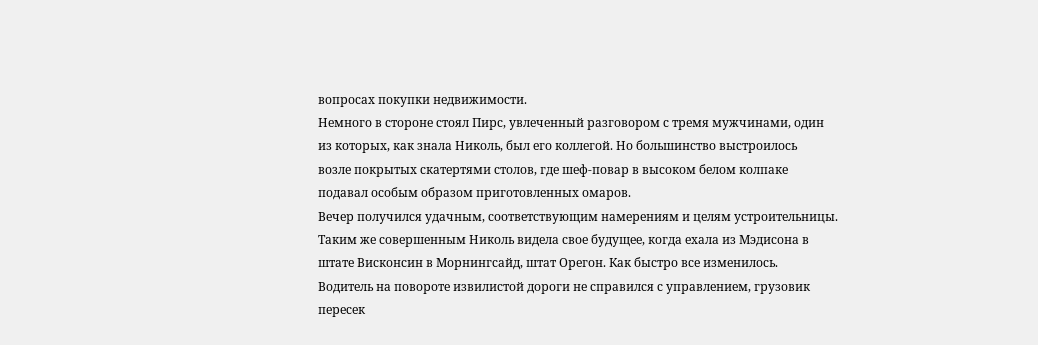вопросах покупки недвижимости.
Немного в стороне стоял Пирс, увлеченный разговором с тремя мужчинами, один
из которых, как знала Николь, был его коллегой. Но большинство выстроилось
возле покрытых скатертями столов, где шеф-повар в высоком белом колпаке
подавал особым образом приготовленных омаров.
Вечер получился удачным, соответствующим намерениям и целям устроительницы.
Таким же совершенным Николь видела свое будущее, когда ехала из Мэдисона в
штате Висконсин в Морнингсайд, штат Орегон. Как быстро все изменилось.
Водитель на повороте извилистой дороги не справился с управлением, грузовик
пересек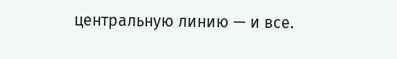центральную линию — и все.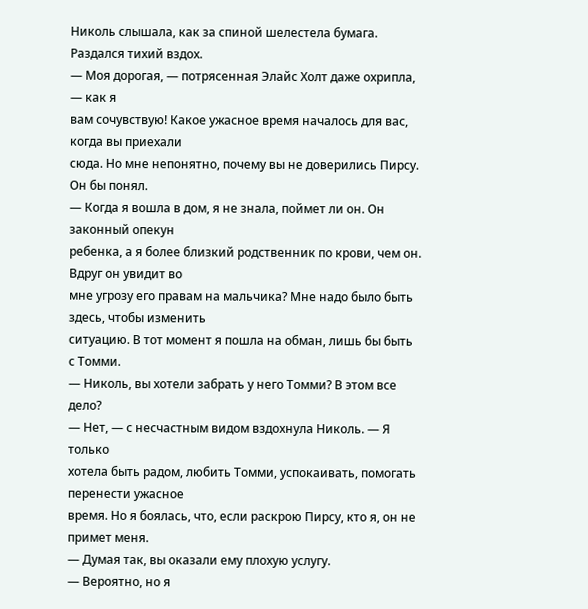Николь слышала, как за спиной шелестела бумага. Раздался тихий вздох.
— Моя дорогая, — потрясенная Элайс Холт даже охрипла, — как я
вам сочувствую! Какое ужасное время началось для вас, когда вы приехали
сюда. Но мне непонятно, почему вы не доверились Пирсу. Он бы понял.
— Когда я вошла в дом, я не знала, поймет ли он. Он законный опекун
ребенка, а я более близкий родственник по крови, чем он. Вдруг он увидит во
мне угрозу его правам на мальчика? Мне надо было быть здесь, чтобы изменить
ситуацию. В тот момент я пошла на обман, лишь бы быть с Томми.
— Николь, вы хотели забрать у него Томми? В этом все дело?
— Нет, — с несчастным видом вздохнула Николь. — Я только
хотела быть радом, любить Томми, успокаивать, помогать перенести ужасное
время. Но я боялась, что, если раскрою Пирсу, кто я, он не примет меня.
— Думая так, вы оказали ему плохую услугу.
— Вероятно, но я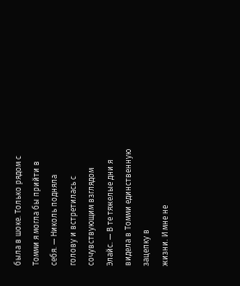была в шоке. Только рядом с Томми я могла бы прийти в
себя. — Николь подняла голову и встретилась с сочувствующим взглядом
Элайс. — В те тяжелые дни я видела в Томми единственную зацепку в
жизни. И мне не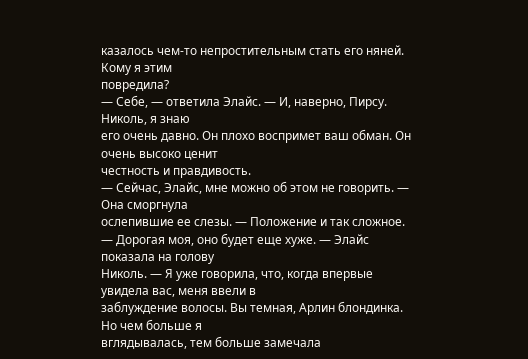казалось чем-то непростительным стать его няней. Кому я этим
повредила?
— Себе, — ответила Элайс. — И, наверно, Пирсу. Николь, я знаю
его очень давно. Он плохо воспримет ваш обман. Он очень высоко ценит
честность и правдивость.
— Сейчас, Элайс, мне можно об этом не говорить. — Она сморгнула
ослепившие ее слезы. — Положение и так сложное.
— Дорогая моя, оно будет еще хуже. — Элайс показала на голову
Николь. — Я уже говорила, что, когда впервые увидела вас, меня ввели в
заблуждение волосы. Вы темная, Арлин блондинка. Но чем больше я
вглядывалась, тем больше замечала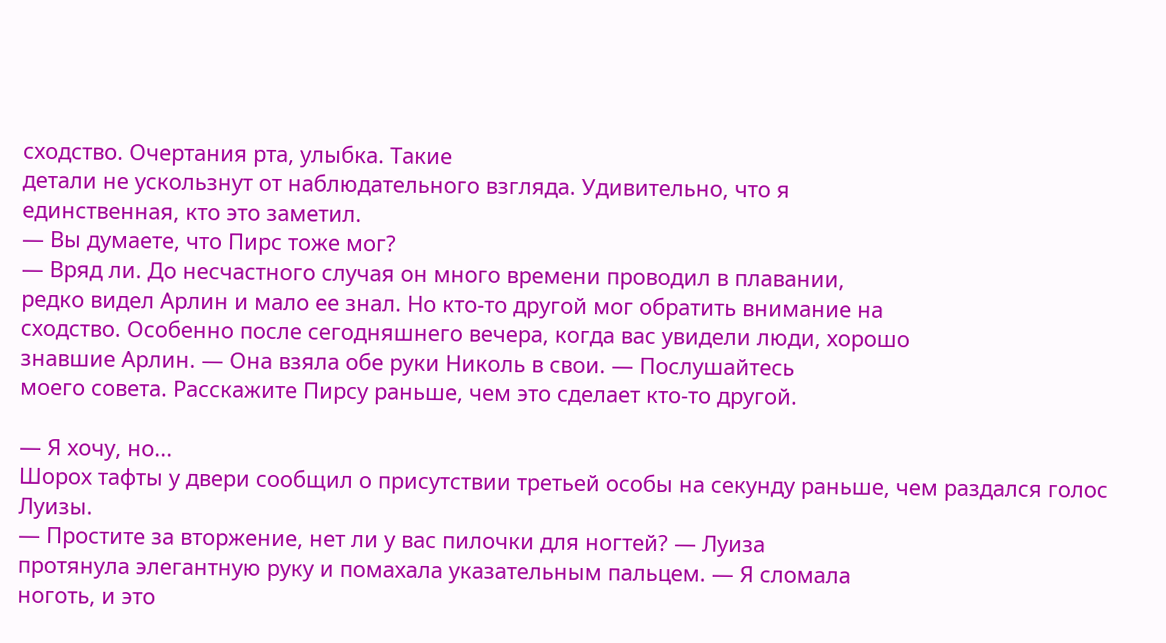сходство. Очертания рта, улыбка. Такие
детали не ускользнут от наблюдательного взгляда. Удивительно, что я
единственная, кто это заметил.
— Вы думаете, что Пирс тоже мог?
— Вряд ли. До несчастного случая он много времени проводил в плавании,
редко видел Арлин и мало ее знал. Но кто-то другой мог обратить внимание на
сходство. Особенно после сегодняшнего вечера, когда вас увидели люди, хорошо
знавшие Арлин. — Она взяла обе руки Николь в свои. — Послушайтесь
моего совета. Расскажите Пирсу раньше, чем это сделает кто-то другой.

— Я хочу, но...
Шорох тафты у двери сообщил о присутствии третьей особы на секунду раньше, чем раздался голос Луизы.
— Простите за вторжение, нет ли у вас пилочки для ногтей? — Луиза
протянула элегантную руку и помахала указательным пальцем. — Я сломала
ноготь, и это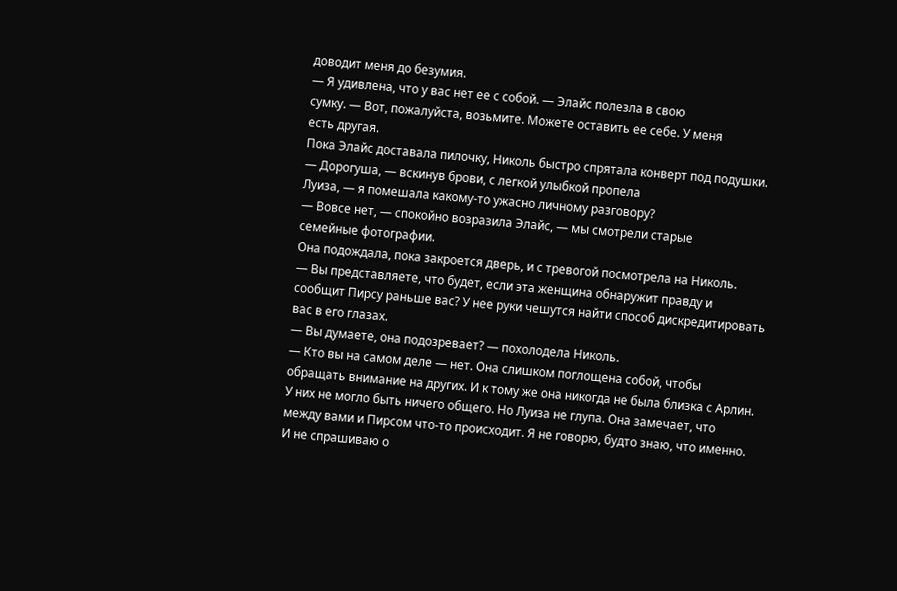доводит меня до безумия.
— Я удивлена, что у вас нет ее с собой. — Элайс полезла в свою
сумку. — Вот, пожалуйста, возьмите. Можете оставить ее себе. У меня
есть другая.
Пока Элайс доставала пилочку, Николь быстро спрятала конверт под подушки.
— Дорогуша, — вскинув брови, с легкой улыбкой пропела
Луиза, — я помешала какому-то ужасно личному разговору?
— Вовсе нет, — спокойно возразила Элайс, — мы смотрели старые
семейные фотографии.
Она подождала, пока закроется дверь, и с тревогой посмотрела на Николь.
— Вы представляете, что будет, если эта женщина обнаружит правду и
сообщит Пирсу раньше вас? У нее руки чешутся найти способ дискредитировать
вас в его глазах.
— Вы думаете, она подозревает? — похолодела Николь.
— Кто вы на самом деле — нет. Она слишком поглощена собой, чтобы
обращать внимание на других. И к тому же она никогда не была близка с Арлин.
У них не могло быть ничего общего. Но Луиза не глупа. Она замечает, что
между вами и Пирсом что-то происходит. Я не говорю, будто знаю, что именно.
И не спрашиваю о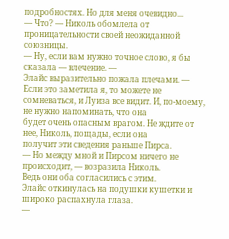подробностях. Но для меня очевидно...
— Что? — Николь обомлела от проницательности своей неожиданной
союзницы.
— Ну, если вам нужно точное слово, я бы сказала — влечение. —
Элайс выразительно пожала плечами. — Если это заметила я, то можете не
сомневаться, и Луиза все видит. И, по-моему, не нужно напоминать, что она
будет очень опасным врагом. Не ждите от нее, Николь, пощады, если она
получит эти сведения раньше Пирса.
— Но между мной и Пирсом ничего не происходит, — возразила Николь.
Ведь они оба согласились с этим.
Элайс откинулась на подушки кушетки и широко распахнула глаза.
—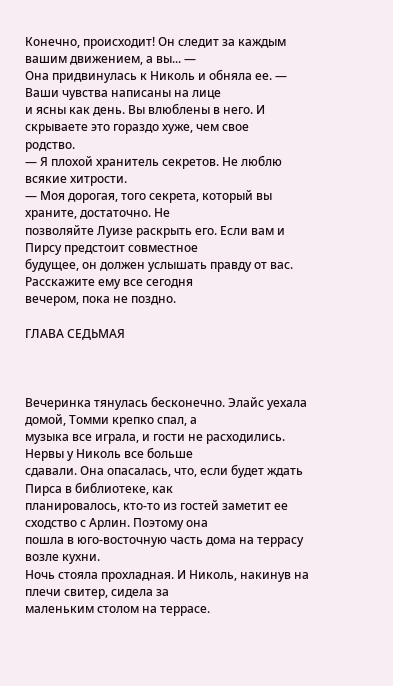Конечно, происходит! Он следит за каждым вашим движением, а вы... —
Она придвинулась к Николь и обняла ее. — Ваши чувства написаны на лице
и ясны как день. Вы влюблены в него. И скрываете это гораздо хуже, чем свое
родство.
— Я плохой хранитель секретов. Не люблю всякие хитрости.
— Моя дорогая, того секрета, который вы храните, достаточно. Не
позволяйте Луизе раскрыть его. Если вам и Пирсу предстоит совместное
будущее, он должен услышать правду от вас. Расскажите ему все сегодня
вечером, пока не поздно.

ГЛАВА СЕДЬМАЯ



Вечеринка тянулась бесконечно. Элайс уехала домой, Томми крепко спал, а
музыка все играла, и гости не расходились. Нервы у Николь все больше
сдавали. Она опасалась, что, если будет ждать Пирса в библиотеке, как
планировалось, кто-то из гостей заметит ее сходство с Арлин. Поэтому она
пошла в юго-восточную часть дома на террасу возле кухни.
Ночь стояла прохладная. И Николь, накинув на плечи свитер, сидела за
маленьким столом на террасе.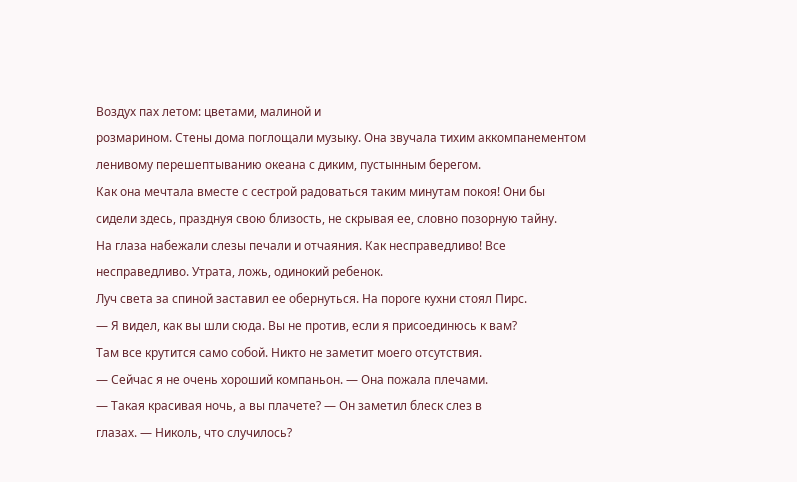Воздух пах летом: цветами, малиной и
розмарином. Стены дома поглощали музыку. Она звучала тихим аккомпанементом
ленивому перешептыванию океана с диким, пустынным берегом.
Как она мечтала вместе с сестрой радоваться таким минутам покоя! Они бы
сидели здесь, празднуя свою близость, не скрывая ее, словно позорную тайну.
На глаза набежали слезы печали и отчаяния. Как несправедливо! Все
несправедливо. Утрата, ложь, одинокий ребенок.
Луч света за спиной заставил ее обернуться. На пороге кухни стоял Пирс.
— Я видел, как вы шли сюда. Вы не против, если я присоединюсь к вам?
Там все крутится само собой. Никто не заметит моего отсутствия.
— Сейчас я не очень хороший компаньон. — Она пожала плечами.
— Такая красивая ночь, а вы плачете? — Он заметил блеск слез в
глазах. — Николь, что случилось?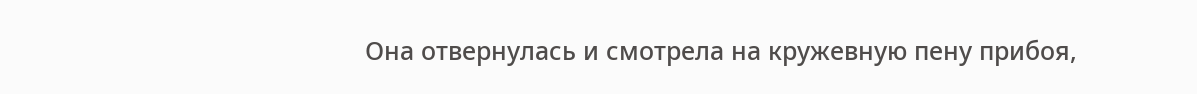Она отвернулась и смотрела на кружевную пену прибоя,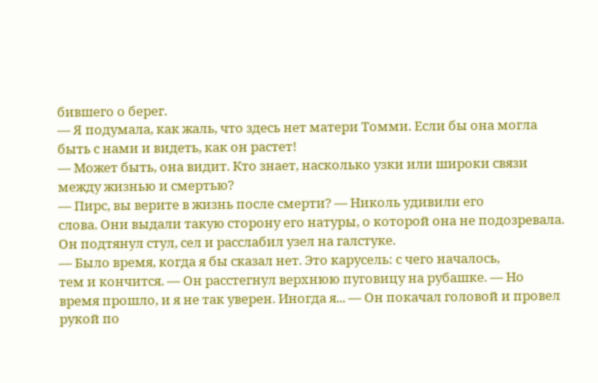бившего о берег.
— Я подумала, как жаль, что здесь нет матери Томми. Если бы она могла
быть с нами и видеть, как он растет!
— Может быть, она видит. Кто знает, насколько узки или широки связи
между жизнью и смертью?
— Пирс, вы верите в жизнь после смерти? — Николь удивили его
слова. Они выдали такую сторону его натуры, о которой она не подозревала.
Он подтянул стул, сел и расслабил узел на галстуке.
— Было время, когда я бы сказал нет. Это карусель: с чего началось,
тем и кончится. — Он расстегнул верхнюю пуговицу на рубашке. — Но
время прошло, и я не так уверен. Иногда я... — Он покачал головой и провел
рукой по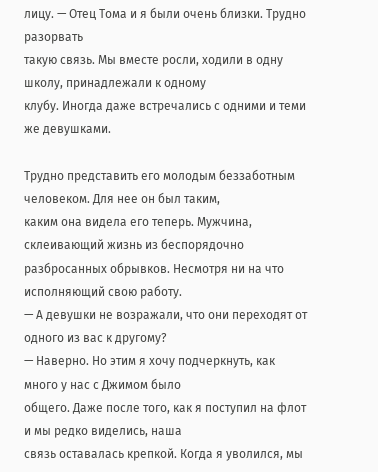лицу. — Отец Тома и я были очень близки. Трудно разорвать
такую связь. Мы вместе росли, ходили в одну школу, принадлежали к одному
клубу. Иногда даже встречались с одними и теми же девушками.

Трудно представить его молодым беззаботным человеком. Для нее он был таким,
каким она видела его теперь. Мужчина, склеивающий жизнь из беспорядочно
разбросанных обрывков. Несмотря ни на что исполняющий свою работу.
— А девушки не возражали, что они переходят от одного из вас к другому?
— Наверно. Но этим я хочу подчеркнуть, как много у нас с Джимом было
общего. Даже после того, как я поступил на флот и мы редко виделись, наша
связь оставалась крепкой. Когда я уволился, мы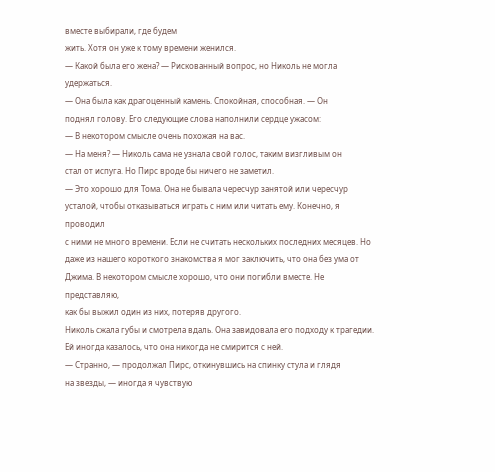вместе выбирали, где будем
жить. Хотя он уже к тому времени женился.
— Какой была его жена? — Рискованный вопрос, но Николь не могла
удержаться.
— Она была как драгоценный камень. Спокойная, способная. — Он
поднял голову. Его следующие слова наполнили сердце ужасом:
— В некотором смысле очень похожая на вас.
— На меня? — Николь сама не узнала свой голос, таким визгливым он
стал от испуга. Но Пирс вроде бы ничего не заметил.
— Это хорошо для Тома. Она не бывала чересчур занятой или чересчур
усталой, чтобы отказываться играть с ним или читать ему. Конечно, я проводил
с ними не много времени. Если не считать нескольких последних месяцев. Но
даже из нашего короткого знакомства я мог заключить, что она без ума от
Джима. В некотором смысле хорошо, что они погибли вместе. Не представляю,
как бы выжил один из них, потеряв другого.
Николь сжала губы и смотрела вдаль. Она завидовала его подходу к трагедии.
Ей иногда казалось, что она никогда не смирится с ней.
— Странно, — продолжал Пирс, откинувшись на спинку стула и глядя
на звезды, — иногда я чувствую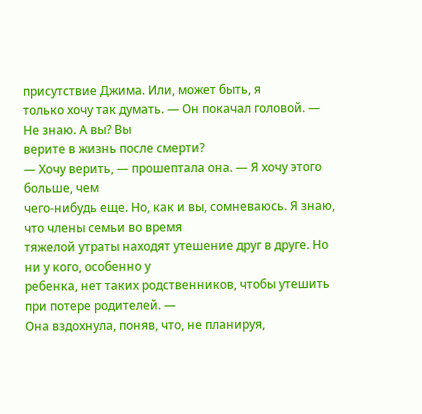присутствие Джима. Или, может быть, я
только хочу так думать. — Он покачал головой. — Не знаю. А вы? Вы
верите в жизнь после смерти?
— Хочу верить, — прошептала она. — Я хочу этого больше, чем
чего-нибудь еще. Но, как и вы, сомневаюсь. Я знаю, что члены семьи во время
тяжелой утраты находят утешение друг в друге. Но ни у кого, особенно у
ребенка, нет таких родственников, чтобы утешить при потере родителей. —
Она вздохнула, поняв, что, не планируя,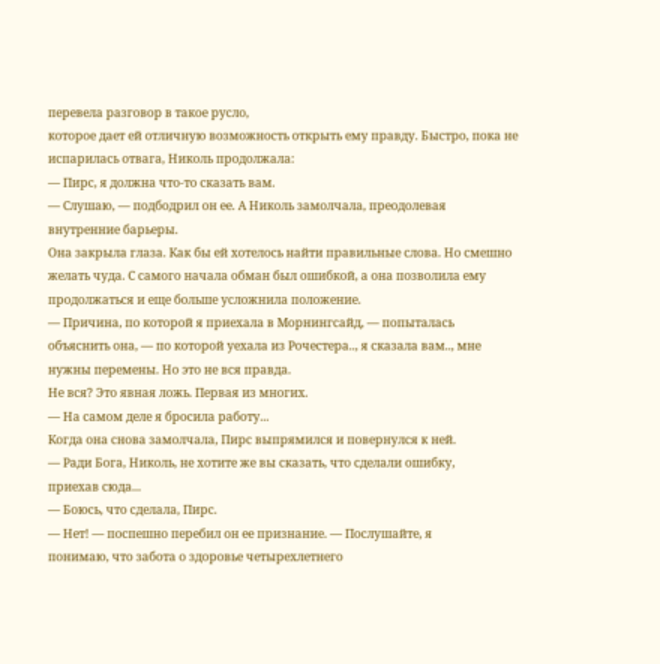перевела разговор в такое русло,
которое дает ей отличную возможность открыть ему правду. Быстро, пока не
испарилась отвага, Николь продолжала:
— Пирс, я должна что-то сказать вам.
— Слушаю, — подбодрил он ее. А Николь замолчала, преодолевая
внутренние барьеры.
Она закрыла глаза. Как бы ей хотелось найти правильные слова. Но смешно
желать чуда. С самого начала обман был ошибкой, а она позволила ему
продолжаться и еще больше усложнила положение.
— Причина, по которой я приехала в Морнингсайд, — попыталась
объяснить она, — по которой уехала из Рочестера.., я сказала вам.., мне
нужны перемены. Но это не вся правда.
Не вся? Это явная ложь. Первая из многих.
— На самом деле я бросила работу...
Когда она снова замолчала, Пирс выпрямился и повернулся к ней.
— Ради Бога, Николь, не хотите же вы сказать, что сделали ошибку,
приехав сюда...
— Боюсь, что сделала, Пирс.
— Нет! — поспешно перебил он ее признание. — Послушайте, я
понимаю, что забота о здоровье четырехлетнего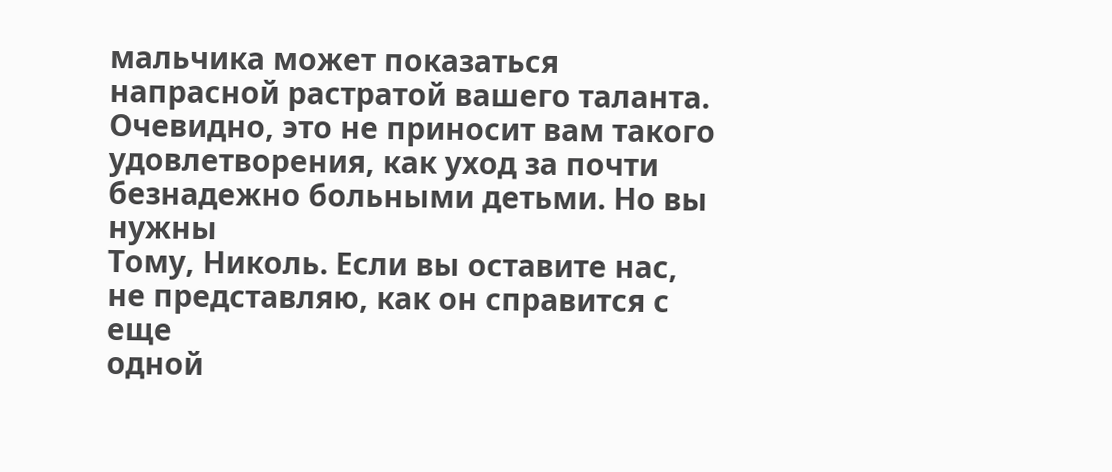мальчика может показаться
напрасной растратой вашего таланта. Очевидно, это не приносит вам такого
удовлетворения, как уход за почти безнадежно больными детьми. Но вы нужны
Тому, Николь. Если вы оставите нас, не представляю, как он справится с еще
одной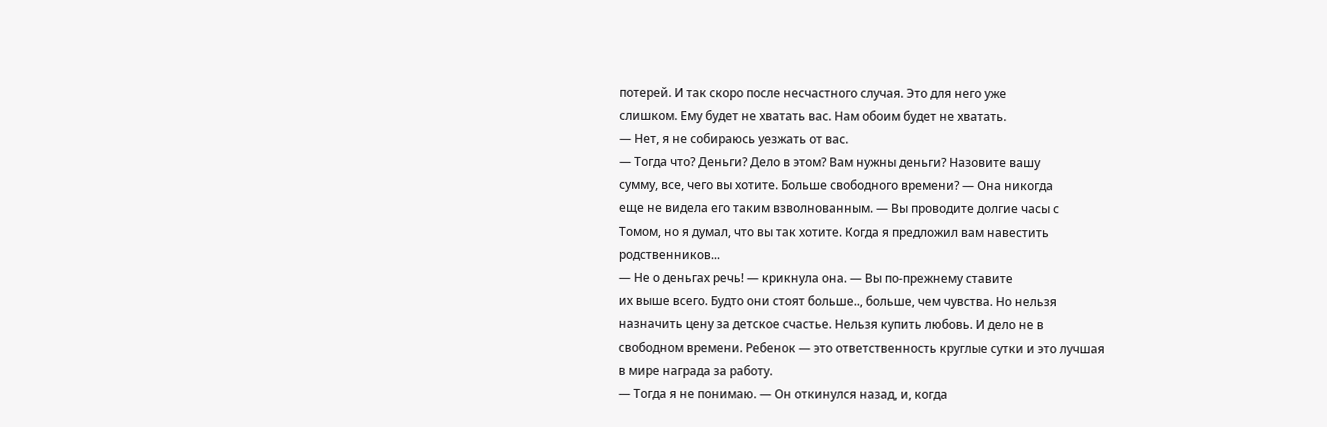потерей. И так скоро после несчастного случая. Это для него уже
слишком. Ему будет не хватать вас. Нам обоим будет не хватать.
— Нет, я не собираюсь уезжать от вас.
— Тогда что? Деньги? Дело в этом? Вам нужны деньги? Назовите вашу
сумму, все, чего вы хотите. Больше свободного времени? — Она никогда
еще не видела его таким взволнованным. — Вы проводите долгие часы с
Томом, но я думал, что вы так хотите. Когда я предложил вам навестить
родственников...
— Не о деньгах речь! — крикнула она. — Вы по-прежнему ставите
их выше всего. Будто они стоят больше.., больше, чем чувства. Но нельзя
назначить цену за детское счастье. Нельзя купить любовь. И дело не в
свободном времени. Ребенок — это ответственность круглые сутки и это лучшая
в мире награда за работу.
— Тогда я не понимаю. — Он откинулся назад, и, когда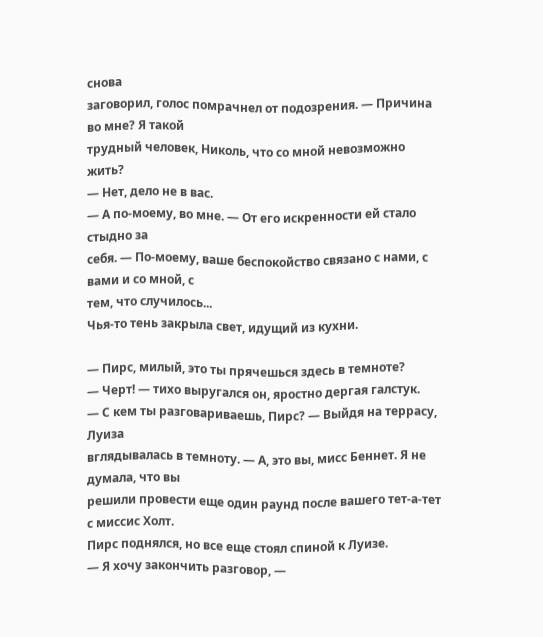снова
заговорил, голос помрачнел от подозрения. — Причина во мне? Я такой
трудный человек, Николь, что со мной невозможно жить?
— Нет, дело не в вас.
— А по-моему, во мне. — От его искренности ей стало стыдно за
себя. — По-моему, ваше беспокойство связано с нами, с вами и со мной, с
тем, что случилось...
Чья-то тень закрыла свет, идущий из кухни.

— Пирс, милый, это ты прячешься здесь в темноте?
— Черт! — тихо выругался он, яростно дергая галстук.
— С кем ты разговариваешь, Пирс? — Выйдя на террасу, Луиза
вглядывалась в темноту. — А, это вы, мисс Беннет. Я не думала, что вы
решили провести еще один раунд после вашего тет-а-тет с миссис Холт.
Пирс поднялся, но все еще стоял спиной к Луизе.
— Я хочу закончить разговор, —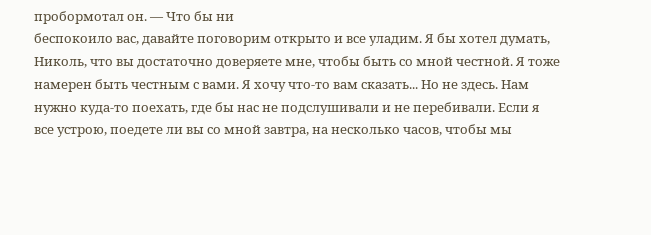пробормотал он. — Что бы ни
беспокоило вас, давайте поговорим открыто и все уладим. Я бы хотел думать,
Николь, что вы достаточно доверяете мне, чтобы быть со мной честной. Я тоже
намерен быть честным с вами. Я хочу что-то вам сказать... Но не здесь. Нам
нужно куда-то поехать, где бы нас не подслушивали и не перебивали. Если я
все устрою, поедете ли вы со мной завтра, на несколько часов, чтобы мы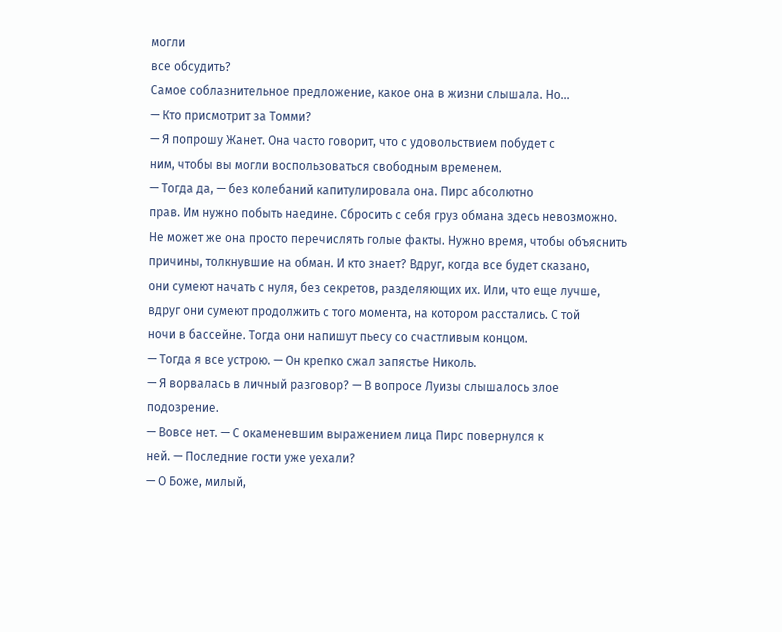могли
все обсудить?
Самое соблазнительное предложение, какое она в жизни слышала. Но...
— Кто присмотрит за Томми?
— Я попрошу Жанет. Она часто говорит, что с удовольствием побудет с
ним, чтобы вы могли воспользоваться свободным временем.
— Тогда да, — без колебаний капитулировала она. Пирс абсолютно
прав. Им нужно побыть наедине. Сбросить с себя груз обмана здесь невозможно.
Не может же она просто перечислять голые факты. Нужно время, чтобы объяснить
причины, толкнувшие на обман. И кто знает? Вдруг, когда все будет сказано,
они сумеют начать с нуля, без секретов, разделяющих их. Или, что еще лучше,
вдруг они сумеют продолжить с того момента, на котором расстались. С той
ночи в бассейне. Тогда они напишут пьесу со счастливым концом.
— Тогда я все устрою. — Он крепко сжал запястье Николь.
— Я ворвалась в личный разговор? — В вопросе Луизы слышалось злое
подозрение.
— Вовсе нет. — С окаменевшим выражением лица Пирс повернулся к
ней. — Последние гости уже уехали?
— О Боже, милый,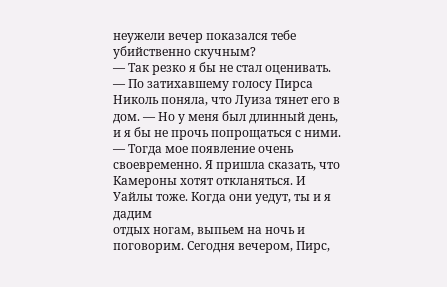неужели вечер показался тебе убийственно скучным?
— Так резко я бы не стал оценивать. — По затихавшему голосу Пирса
Николь поняла, что Луиза тянет его в дом. — Но у меня был длинный день,
и я бы не прочь попрощаться с ними.
— Тогда мое появление очень своевременно. Я пришла сказать, что
Камероны хотят откланяться. И Уайлы тоже. Когда они уедут, ты и я дадим
отдых ногам, выпьем на ночь и поговорим. Сегодня вечером, Пирс,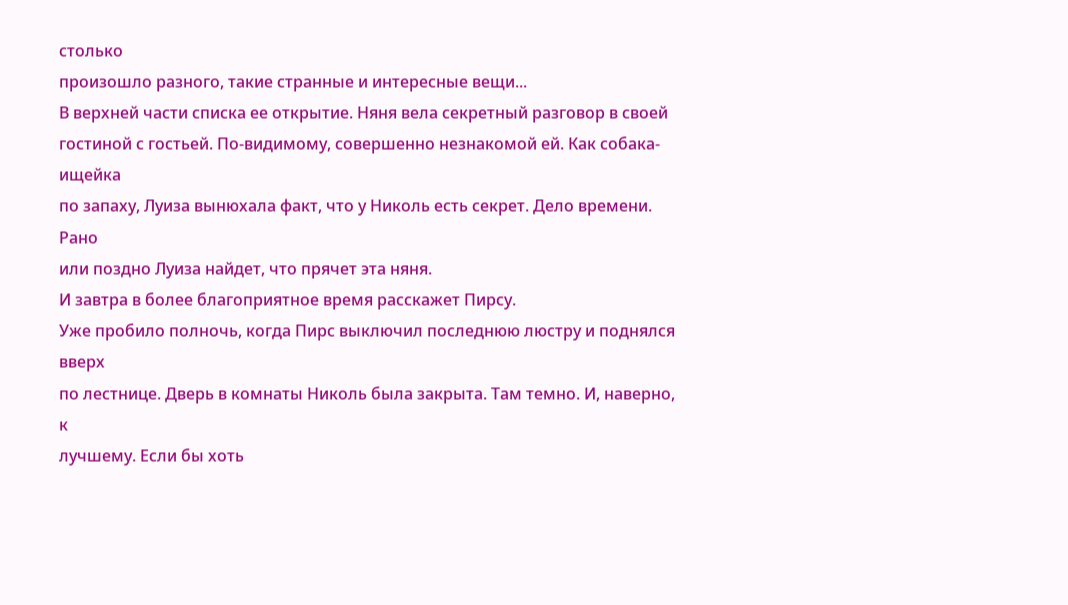столько
произошло разного, такие странные и интересные вещи...
В верхней части списка ее открытие. Няня вела секретный разговор в своей
гостиной с гостьей. По-видимому, совершенно незнакомой ей. Как собака-ищейка
по запаху, Луиза вынюхала факт, что у Николь есть секрет. Дело времени. Рано
или поздно Луиза найдет, что прячет эта няня.
И завтра в более благоприятное время расскажет Пирсу.
Уже пробило полночь, когда Пирс выключил последнюю люстру и поднялся вверх
по лестнице. Дверь в комнаты Николь была закрыта. Там темно. И, наверно, к
лучшему. Если бы хоть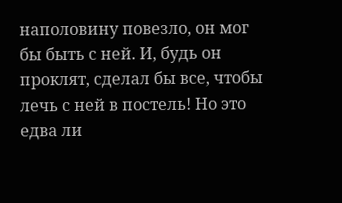наполовину повезло, он мог бы быть с ней. И, будь он
проклят, сделал бы все, чтобы лечь с ней в постель! Но это едва ли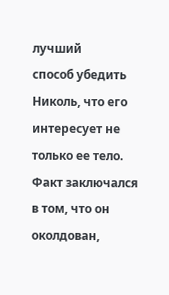лучший
способ убедить Николь, что его интересует не только ее тело.
Факт заключался в том, что он околдован,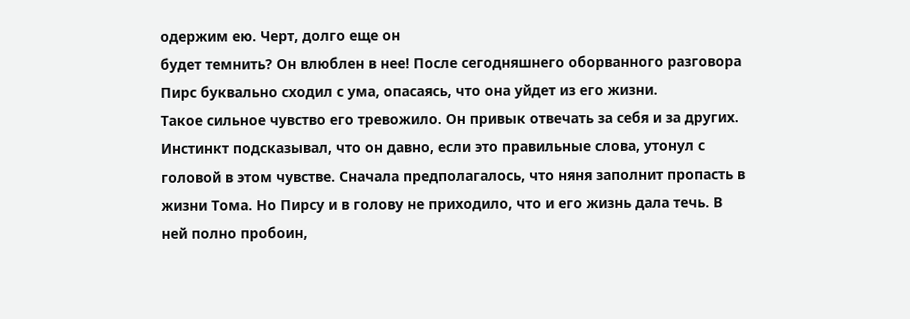одержим ею. Черт, долго еще он
будет темнить? Он влюблен в нее! После сегодняшнего оборванного разговора
Пирс буквально сходил с ума, опасаясь, что она уйдет из его жизни.
Такое сильное чувство его тревожило. Он привык отвечать за себя и за других.
Инстинкт подсказывал, что он давно, если это правильные слова, утонул с
головой в этом чувстве. Сначала предполагалось, что няня заполнит пропасть в
жизни Тома. Но Пирсу и в голову не приходило, что и его жизнь дала течь. В
ней полно пробоин,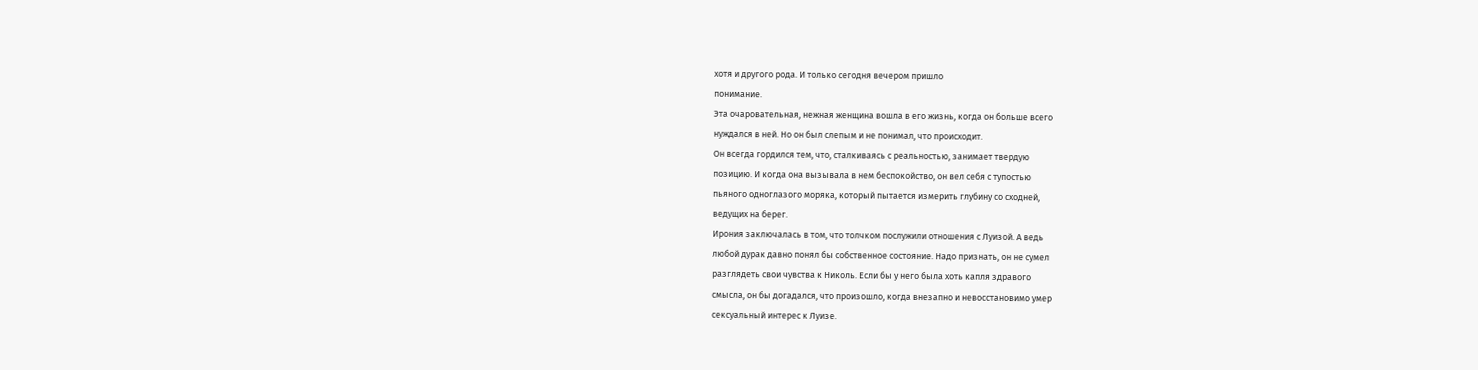хотя и другого рода. И только сегодня вечером пришло
понимание.
Эта очаровательная, нежная женщина вошла в его жизнь, когда он больше всего
нуждался в ней. Но он был слепым и не понимал, что происходит.
Он всегда гордился тем, что, сталкиваясь с реальностью, занимает твердую
позицию. И когда она вызывала в нем беспокойство, он вел себя с тупостью
пьяного одноглазого моряка, который пытается измерить глубину со сходней,
ведущих на берег.
Ирония заключалась в том, что толчком послужили отношения с Луизой. А ведь
любой дурак давно понял бы собственное состояние. Надо признать, он не сумел
разглядеть свои чувства к Николь. Если бы у него была хоть капля здравого
смысла, он бы догадался, что произошло, когда внезапно и невосстановимо умер
сексуальный интерес к Луизе.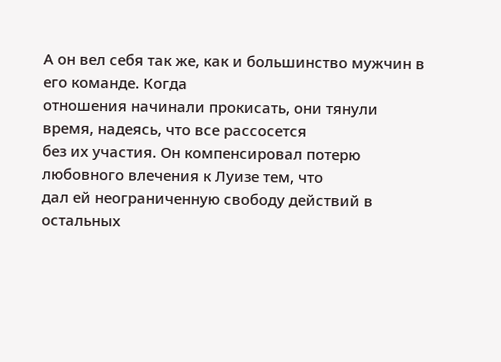А он вел себя так же, как и большинство мужчин в его команде. Когда
отношения начинали прокисать, они тянули время, надеясь, что все рассосется
без их участия. Он компенсировал потерю любовного влечения к Луизе тем, что
дал ей неограниченную свободу действий в остальных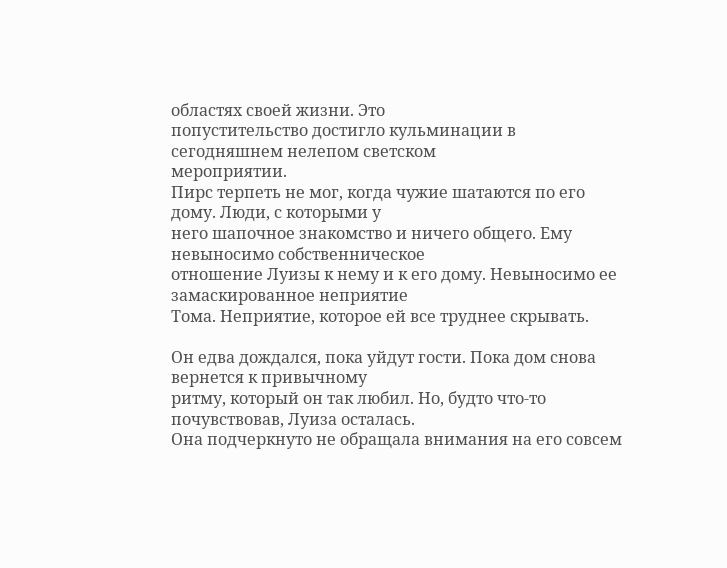областях своей жизни. Это
попустительство достигло кульминации в сегодняшнем нелепом светском
мероприятии.
Пирс терпеть не мог, когда чужие шатаются по его дому. Люди, с которыми у
него шапочное знакомство и ничего общего. Ему невыносимо собственническое
отношение Луизы к нему и к его дому. Невыносимо ее замаскированное неприятие
Тома. Неприятие, которое ей все труднее скрывать.

Он едва дождался, пока уйдут гости. Пока дом снова вернется к привычному
ритму, который он так любил. Но, будто что-то почувствовав, Луиза осталась.
Она подчеркнуто не обращала внимания на его совсем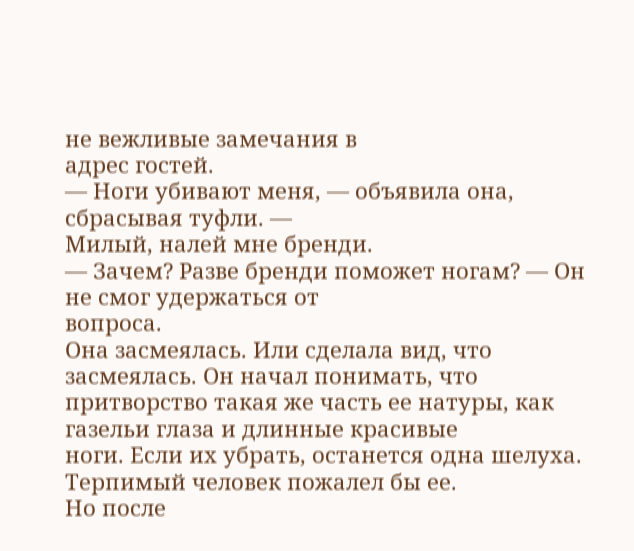не вежливые замечания в
адрес гостей.
— Ноги убивают меня, — объявила она, сбрасывая туфли. —
Милый, налей мне бренди.
— Зачем? Разве бренди поможет ногам? — Он не смог удержаться от
вопроса.
Она засмеялась. Или сделала вид, что засмеялась. Он начал понимать, что
притворство такая же часть ее натуры, как газельи глаза и длинные красивые
ноги. Если их убрать, останется одна шелуха. Терпимый человек пожалел бы ее.
Но после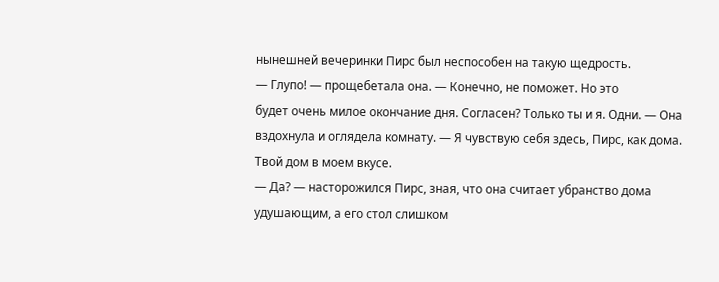нынешней вечеринки Пирс был неспособен на такую щедрость.
— Глупо! — прощебетала она. — Конечно, не поможет. Но это
будет очень милое окончание дня. Согласен? Только ты и я. Одни. — Она
вздохнула и оглядела комнату. — Я чувствую себя здесь, Пирс, как дома.
Твой дом в моем вкусе.
— Да? — насторожился Пирс, зная, что она считает убранство дома
удушающим, а его стол слишком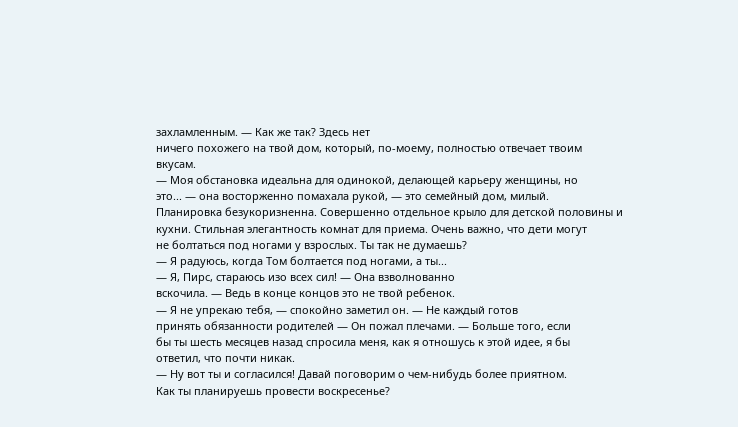захламленным. — Как же так? Здесь нет
ничего похожего на твой дом, который, по-моему, полностью отвечает твоим
вкусам.
— Моя обстановка идеальна для одинокой, делающей карьеру женщины, но
это... — она восторженно помахала рукой, — это семейный дом, милый.
Планировка безукоризненна. Совершенно отдельное крыло для детской половины и
кухни. Стильная элегантность комнат для приема. Очень важно, что дети могут
не болтаться под ногами у взрослых. Ты так не думаешь?
— Я радуюсь, когда Том болтается под ногами, а ты...
— Я, Пирс, стараюсь изо всех сил! — Она взволнованно
вскочила. — Ведь в конце концов это не твой ребенок.
— Я не упрекаю тебя, — спокойно заметил он. — Не каждый готов
принять обязанности родителей — Он пожал плечами. — Больше того, если
бы ты шесть месяцев назад спросила меня, как я отношусь к этой идее, я бы
ответил, что почти никак.
— Ну вот ты и согласился! Давай поговорим о чем-нибудь более приятном.
Как ты планируешь провести воскресенье?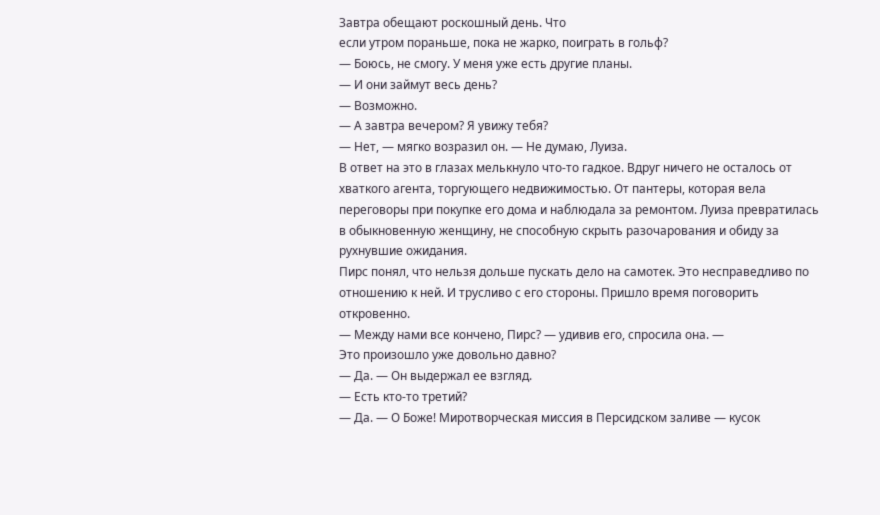Завтра обещают роскошный день. Что
если утром пораньше, пока не жарко, поиграть в гольф?
— Боюсь, не смогу. У меня уже есть другие планы.
— И они займут весь день?
— Возможно.
— А завтра вечером? Я увижу тебя?
— Нет, — мягко возразил он. — Не думаю, Луиза.
В ответ на это в глазах мелькнуло что-то гадкое. Вдруг ничего не осталось от
хваткого агента, торгующего недвижимостью. От пантеры, которая вела
переговоры при покупке его дома и наблюдала за ремонтом. Луиза превратилась
в обыкновенную женщину, не способную скрыть разочарования и обиду за
рухнувшие ожидания.
Пирс понял, что нельзя дольше пускать дело на самотек. Это несправедливо по
отношению к ней. И трусливо с его стороны. Пришло время поговорить
откровенно.
— Между нами все кончено, Пирс? — удивив его, спросила она. —
Это произошло уже довольно давно?
— Да. — Он выдержал ее взгляд.
— Есть кто-то третий?
— Да. — О Боже! Миротворческая миссия в Персидском заливе — кусок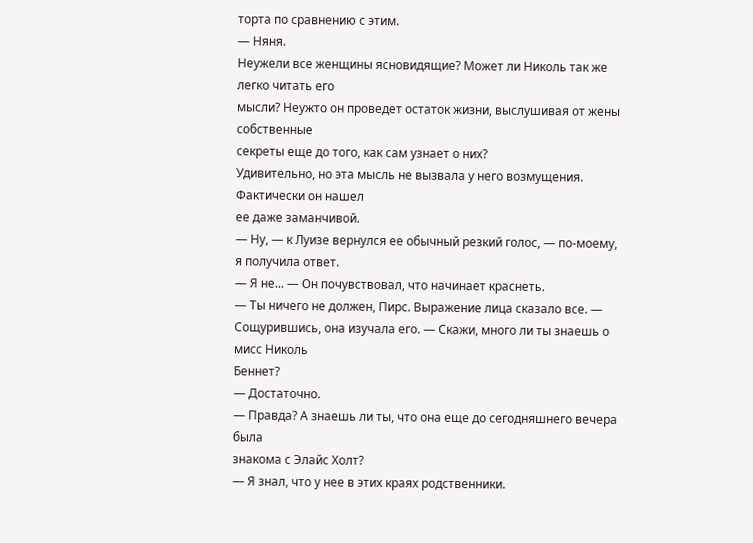торта по сравнению с этим.
— Няня.
Неужели все женщины ясновидящие? Может ли Николь так же легко читать его
мысли? Неужто он проведет остаток жизни, выслушивая от жены собственные
секреты еще до того, как сам узнает о них?
Удивительно, но эта мысль не вызвала у него возмущения. Фактически он нашел
ее даже заманчивой.
— Ну, — к Луизе вернулся ее обычный резкий голос, — по-моему,
я получила ответ.
— Я не... — Он почувствовал, что начинает краснеть.
— Ты ничего не должен, Пирс. Выражение лица сказало все. —
Сощурившись, она изучала его. — Скажи, много ли ты знаешь о мисс Николь
Беннет?
— Достаточно.
— Правда? А знаешь ли ты, что она еще до сегодняшнего вечера была
знакома с Элайс Холт?
— Я знал, что у нее в этих краях родственники.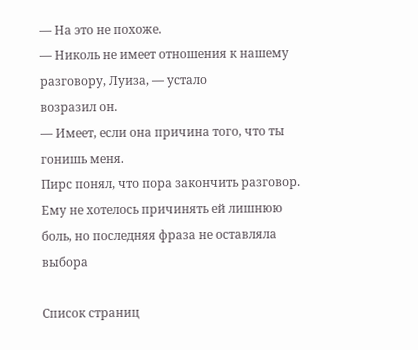— На это не похоже.
— Николь не имеет отношения к нашему разговору, Луиза, — устало
возразил он.
— Имеет, если она причина того, что ты гонишь меня.
Пирс понял, что пора закончить разговор. Ему не хотелось причинять ей лишнюю
боль, но последняя фраза не оставляла выбора

Список страниц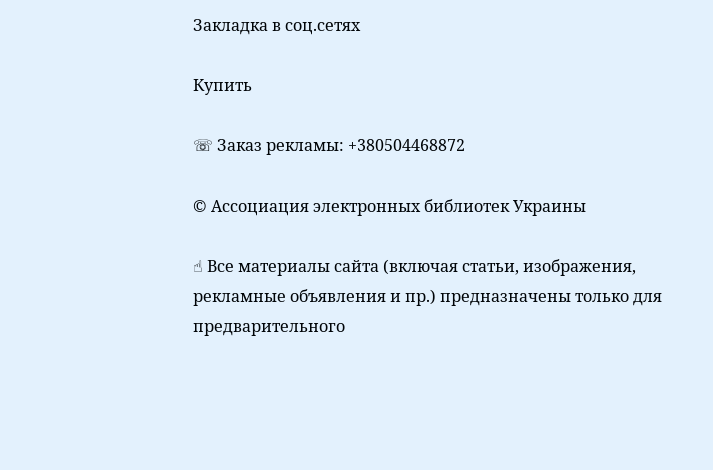Закладка в соц.сетях

Купить

☏ Заказ рекламы: +380504468872

© Ассоциация электронных библиотек Украины

☝ Все материалы сайта (включая статьи, изображения, рекламные объявления и пр.) предназначены только для предварительного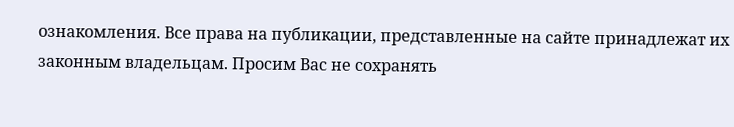ознакомления. Все права на публикации, представленные на сайте принадлежат их законным владельцам. Просим Вас не сохранять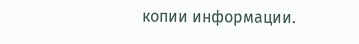копии информации.